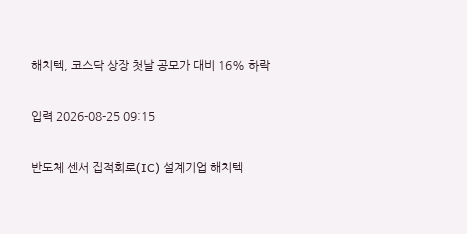해치텍, 코스닥 상장 첫날 공모가 대비 16% 하락

입력 2026-08-25 09:15

반도체 센서 집적회로(IC) 설계기업 해치텍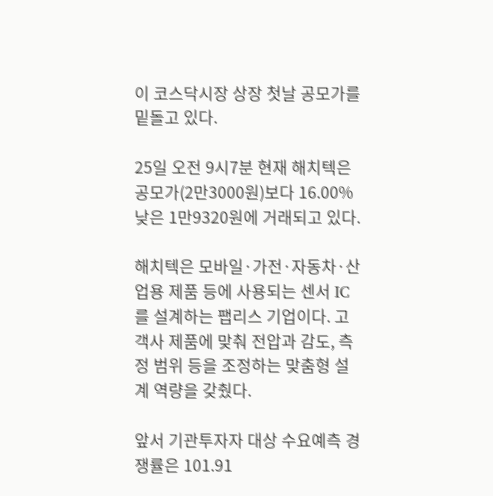이 코스닥시장 상장 첫날 공모가를 밑돌고 있다.

25일 오전 9시7분 현재 해치텍은 공모가(2만3000원)보다 16.00% 낮은 1만9320원에 거래되고 있다.

해치텍은 모바일·가전·자동차·산업용 제품 등에 사용되는 센서 IC를 설계하는 팹리스 기업이다. 고객사 제품에 맞춰 전압과 감도, 측정 범위 등을 조정하는 맞춤형 설계 역량을 갖췄다.

앞서 기관투자자 대상 수요예측 경쟁률은 101.91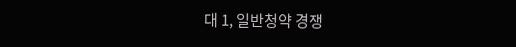대 1, 일반청약 경쟁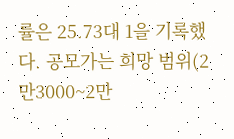률은 25.73대 1을 기록했다. 공모가는 희망 범위(2만3000~2만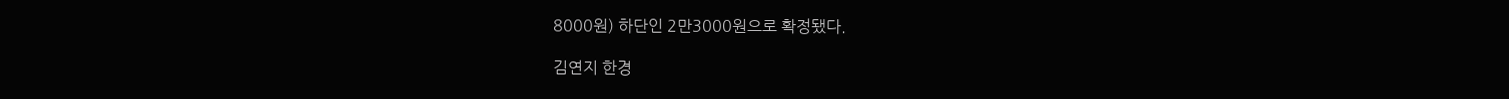8000원) 하단인 2만3000원으로 확정됐다.

김연지 한경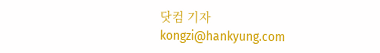닷컴 기자 kongzi@hankyung.com